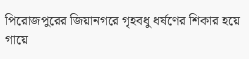পিরোজপুরের জিয়ানগরে গৃহবধু ধর্ষণের শিকার হয়ে গায়ে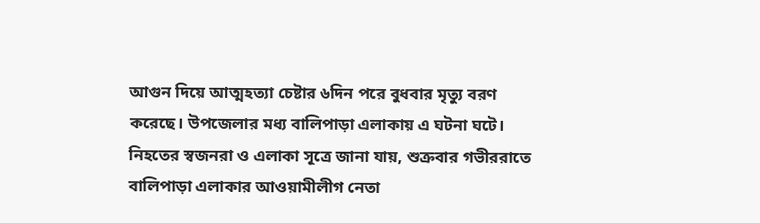আগুন দিয়ে আত্মহত্যা চেষ্টার ৬দিন পরে বুধবার মৃত্যু বরণ করেছে। উপজেলার মধ্য বালিপাড়া এলাকায় এ ঘটনা ঘটে।
নিহতের স্বজনরা ও এলাকা সূত্রে জানা যায়, শুক্রবার গভীররাতে বালিপাড়া এলাকার আওয়ামীলীগ নেতা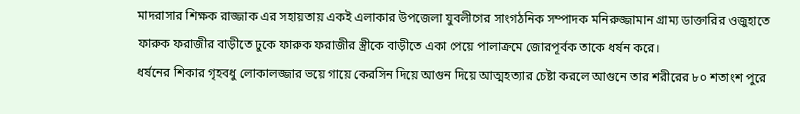মাদরাসার শিক্ষক রাজ্জাক এর সহায়তায় একই এলাকার উপজেলা যুবলীগের সাংগঠনিক সম্পাদক মনিরুজ্জামান গ্রাম্য ডাক্তারির ওজুহাতে ফারুক ফরাজীর বাড়ীতে ঢুকে ফারুক ফরাজীর স্ত্রীকে বাড়ীতে একা পেয়ে পালাক্রমে জোরপূর্বক তাকে ধর্ষন করে।
ধর্ষনের শিকার গৃহবধু লোকালজ্জার ভয়ে গায়ে কেরসিন দিয়ে আগুন দিয়ে আত্মহত্যার চেষ্টা করলে আগুনে তার শরীরের ৮০ শতাংশ পুরে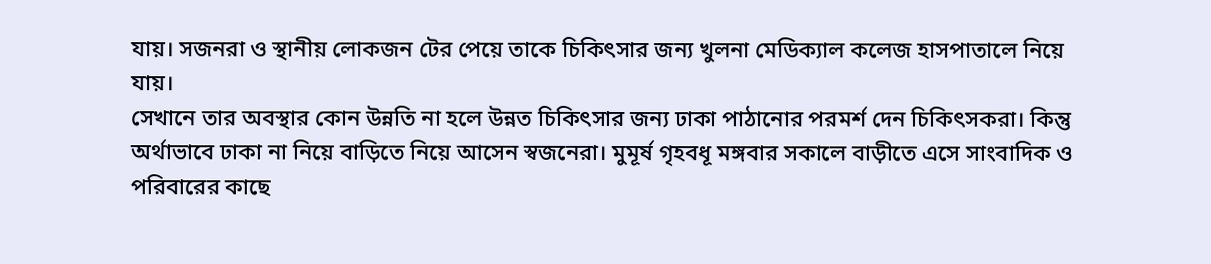যায়। সজনরা ও স্থানীয় লোকজন টের পেয়ে তাকে চিকিৎসার জন্য খুলনা মেডিক্যাল কলেজ হাসপাতালে নিয়ে যায়।
সেখানে তার অবস্থার কোন উন্নতি না হলে উন্নত চিকিৎসার জন্য ঢাকা পাঠানোর পরমর্শ দেন চিকিৎসকরা। কিন্তু অর্থাভাবে ঢাকা না নিয়ে বাড়িতে নিয়ে আসেন স্বজনেরা। মুমূর্ষ গৃহবধূ মঙ্গবার সকালে বাড়ীতে এসে সাংবাদিক ও পরিবারের কাছে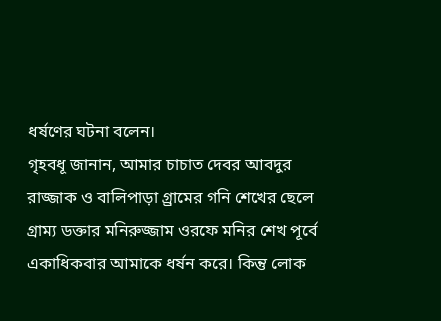ধর্ষণের ঘটনা বলেন।
গৃহবধূ জানান, আমার চাচাত দেবর আবদুর রাজ্জাক ও বালিপাড়া গ্র্রামের গনি শেখের ছেলে গ্রাম্য ডক্তার মনিরুজ্জাম ওরফে মনির শেখ পূর্বে একাধিকবার আমাকে ধর্ষন করে। কিন্তু লোক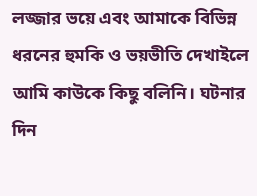লজ্জার ভয়ে এবং আমাকে বিভিন্ন ধরনের হুমকি ও ভয়ভীতি দেখাইলে আমি কাউকে কিছু বলিনি। ঘটনার দিন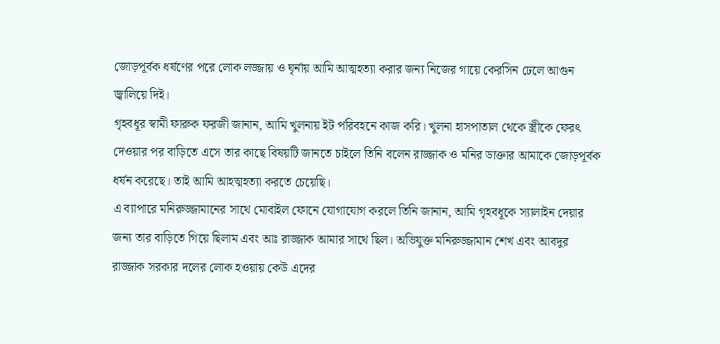জোড়পূর্বক ধর্ষণের পরে লোক লজ্জায় ও ঘৃর্নায় আমি আত্মহত্যা করার জন্য নিজের গায়ে কেরসিন ঢেলে আগুন জ্বালিয়ে দিই।
গৃহবধূর স্বামী ফারুক ফরজী জানান, আমি খুলনায় ইট পরিবহনে কাজ করি। খুলনা হাসপাতাল থেকে স্ত্রীকে ফেরৎ দেওয়ার পর বাড়িতে এসে তার কাছে বিষয়টি জানতে চাইলে তিনি বলেন রাজ্জাক ও মনির ডাক্তার আমাকে জোড়পূর্বক ধর্ষন করেছে। তাই আমি আহত্মহত্যা করতে চেয়েছি।
এ ব্যাপারে মনিরুজ্জামানের সাথে মোবাইল ফোনে যোগাযোগ করলে তিনি জানান, আমি গৃহবধূকে স্যালাইন দেয়ার জন্য তার বাড়িতে গিয়ে ছিলাম এবং আঃ রাজ্জাক আমার সাথে ছিল। অভিযুক্ত মনিরুজ্জামান শেখ এবং আবদুর রাজ্জাক সরকার দলের লোক হওয়ায় কেউ এদের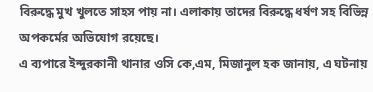বিরুদ্ধে মুখ খুলতে সাহস পায় না। এলাকায় তাদের বিরুদ্ধে ধর্ষণ সহ বিভিন্ন অপকর্মের অভিযোগ রয়েছে।
এ ব্যপারে ইন্দুরকানী থানার ওসি কে,এম, মিজানুল হক জানায়, এ ঘটনায়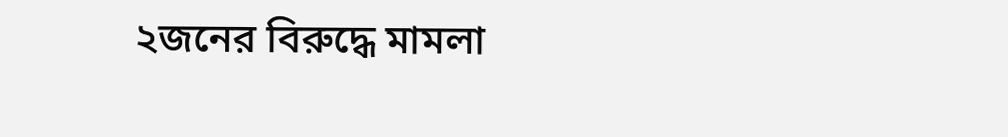২জনের বিরুদ্ধে মামলা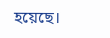হয়েছে।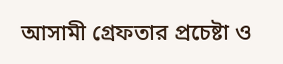আসামী গ্রেফতার প্রচেষ্টা ও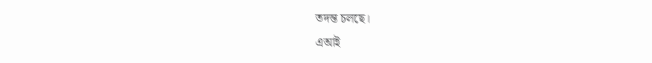তদন্ত চলছে।
এআই